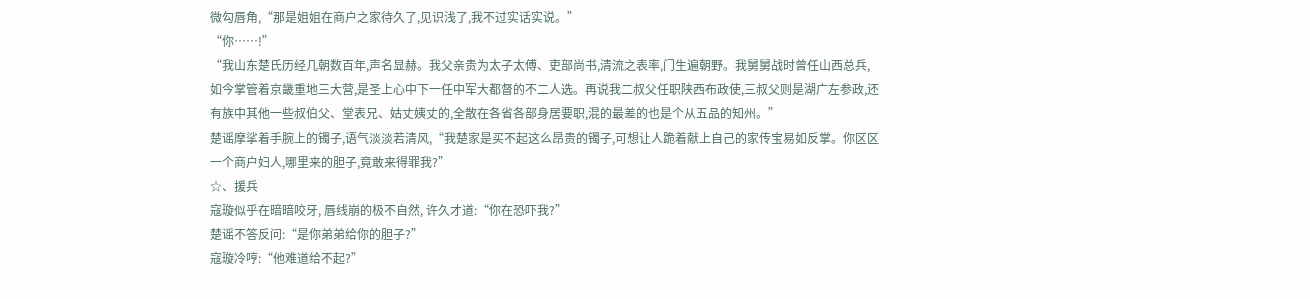微勾唇角,“那是姐姐在商户之家待久了,见识浅了,我不过实话实说。”
“你……!”
“我山东楚氏历经几朝数百年,声名显赫。我父亲贵为太子太傅、吏部尚书,清流之表率,门生遍朝野。我舅舅战时曾任山西总兵,如今掌管着京畿重地三大营,是圣上心中下一任中军大都督的不二人选。再说我二叔父任职陕西布政使,三叔父则是湖广左参政,还有族中其他一些叔伯父、堂表兄、姑丈姨丈的,全散在各省各部身居要职,混的最差的也是个从五品的知州。”
楚谣摩挲着手腕上的镯子,语气淡淡若清风,“我楚家是买不起这么昂贵的镯子,可想让人跪着献上自己的家传宝易如反掌。你区区一个商户妇人,哪里来的胆子,竟敢来得罪我?”
☆、援兵
寇璇似乎在暗暗咬牙, 唇线崩的极不自然, 许久才道:“你在恐吓我?”
楚谣不答反问:“是你弟弟给你的胆子?”
寇璇冷哼:“他难道给不起?”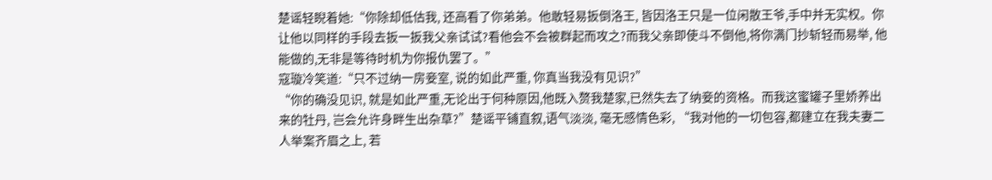楚谣轻睨着她:“你除却低估我, 还高看了你弟弟。他敢轻易扳倒洛王, 皆因洛王只是一位闲散王爷,手中并无实权。你让他以同样的手段去扳一扳我父亲试试?看他会不会被群起而攻之?而我父亲即使斗不倒他,将你满门抄斩轻而易举, 他能做的,无非是等待时机为你报仇罢了。”
寇璇冷笑道:“只不过纳一房妾室, 说的如此严重, 你真当我没有见识?”
“你的确没见识, 就是如此严重,无论出于何种原因,他既入赘我楚家,已然失去了纳妾的资格。而我这蜜罐子里娇养出来的牡丹, 岂会允许身畔生出杂草?”楚谣平铺直叙,语气淡淡, 毫无感情色彩, “我对他的一切包容,都建立在我夫妻二人举案齐眉之上, 若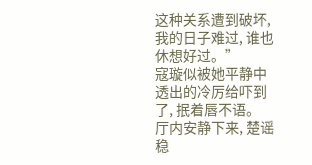这种关系遭到破坏,我的日子难过, 谁也休想好过。”
寇璇似被她平静中透出的冷厉给吓到了, 抿着唇不语。
厅内安静下来, 楚谣稳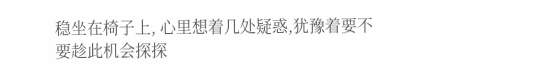稳坐在椅子上, 心里想着几处疑惑,犹豫着要不要趁此机会探探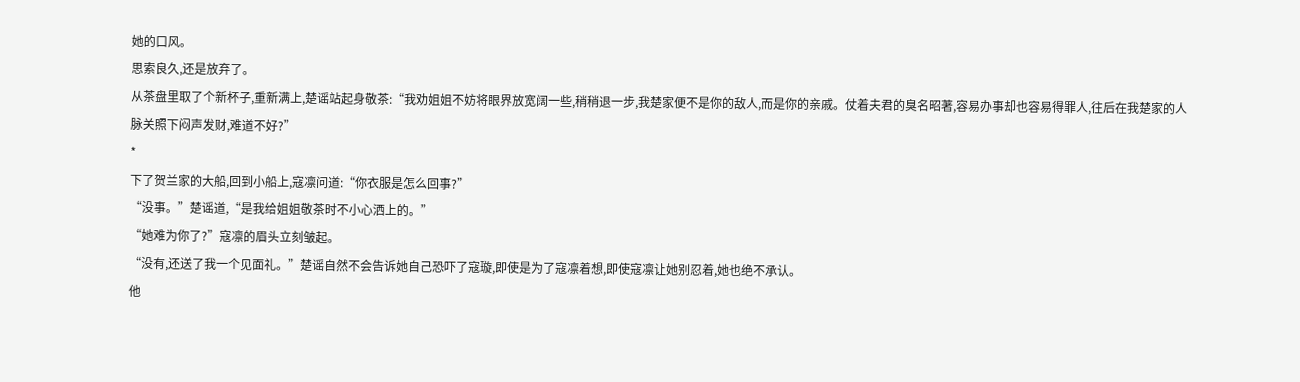她的口风。
思索良久,还是放弃了。
从茶盘里取了个新杯子,重新满上,楚谣站起身敬茶:“我劝姐姐不妨将眼界放宽阔一些,稍稍退一步,我楚家便不是你的敌人,而是你的亲戚。仗着夫君的臭名昭著,容易办事却也容易得罪人,往后在我楚家的人脉关照下闷声发财,难道不好?”
*
下了贺兰家的大船,回到小船上,寇凛问道:“你衣服是怎么回事?”
“没事。”楚谣道,“是我给姐姐敬茶时不小心洒上的。”
“她难为你了?”寇凛的眉头立刻皱起。
“没有,还送了我一个见面礼。”楚谣自然不会告诉她自己恐吓了寇璇,即使是为了寇凛着想,即使寇凛让她别忍着,她也绝不承认。
他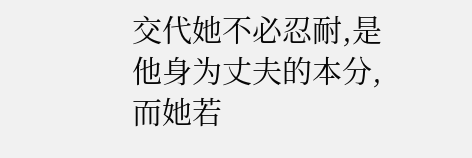交代她不必忍耐,是他身为丈夫的本分,而她若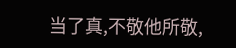当了真,不敬他所敬,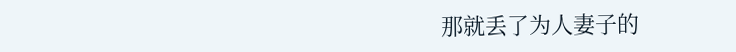那就丢了为人妻子的